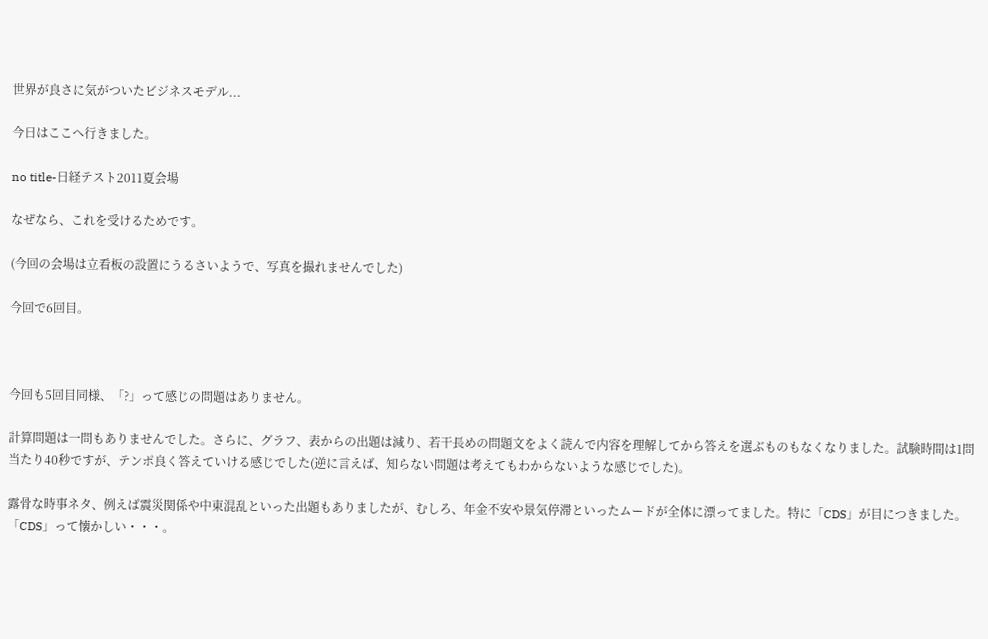世界が良さに気がついたビジネスモデル...

今日はここへ行きました。

no title-日経テスト2011夏会場

なぜなら、これを受けるためです。

(今回の会場は立看板の設置にうるさいようで、写真を撮れませんでした)

今回で6回目。



今回も5回目同様、「?」って感じの問題はありません。

計算問題は一問もありませんでした。さらに、グラフ、表からの出題は減り、若干長めの問題文をよく読んで内容を理解してから答えを選ぶものもなくなりました。試験時間は1問当たり40秒ですが、テンポ良く答えていける感じでした(逆に言えば、知らない問題は考えてもわからないような感じでした)。

露骨な時事ネタ、例えば震災関係や中東混乱といった出題もありましたが、むしろ、年金不安や景気停滞といったムードが全体に漂ってました。特に「CDS」が目につきました。「CDS」って懐かしい・・・。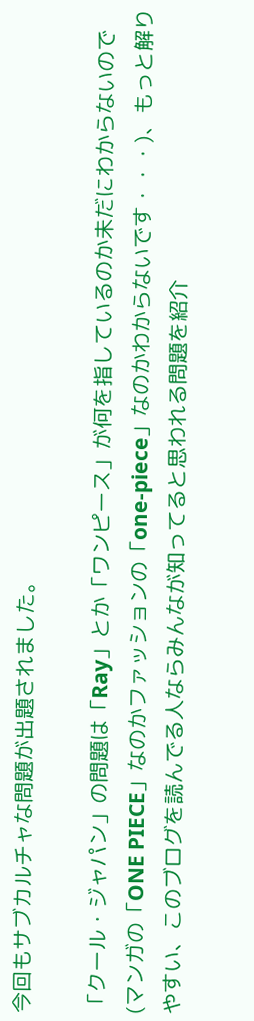今回もサブカルチャな問題が出題されました。

「クール・ジャパン」の問題は「Ray」とか「ワンピース」が何を指しているのか未だにわからないので(マンガの「ONE PIECE」なのかファッションの「one-piece」なのかわからないです・・・)、もっと解りやすい、このブログを読んでる人ならみんなが知ってると思われる問題を紹介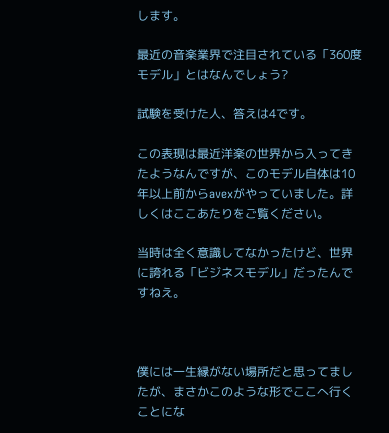します。

最近の音楽業界で注目されている「360度モデル」とはなんでしょう?

試験を受けた人、答えは4です。

この表現は最近洋楽の世界から入ってきたようなんですが、このモデル自体は10年以上前からavexがやっていました。詳しくはここあたりをご覧ください。

当時は全く意識してなかったけど、世界に誇れる「ビジネスモデル」だったんですねえ。



僕には一生縁がない場所だと思ってましたが、まさかこのような形でここへ行くことにな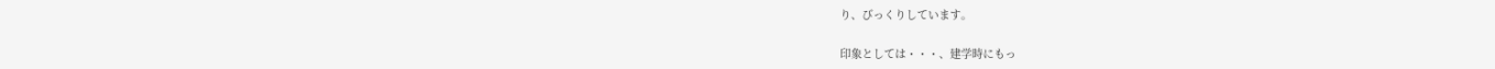り、びっくりしています。

印象としては・・・、建学時にもっ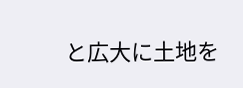と広大に土地を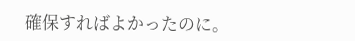確保すればよかったのに。